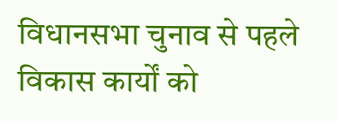विधानसभा चुनाव से पहले विकास कार्यों को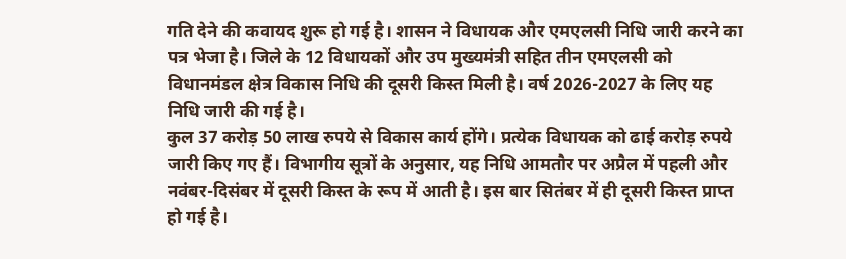गति देने की कवायद शुरू हो गई है। शासन ने विधायक और एमएलसी निधि जारी करने का पत्र भेजा है। जिले के 12 विधायकों और उप मुख्यमंत्री सहित तीन एमएलसी को विधानमंडल क्षेत्र विकास निधि की दूसरी किस्त मिली है। वर्ष 2026-2027 के लिए यह निधि जारी की गई है।
कुल 37 करोड़ 50 लाख रुपये से विकास कार्य होंगे। प्रत्येक विधायक को ढाई करोड़ रुपये जारी किए गए हैं। विभागीय सूत्रों के अनुसार, यह निधि आमतौर पर अप्रैल में पहली और नवंबर-दिसंबर में दूसरी किस्त के रूप में आती है। इस बार सितंबर में ही दूसरी किस्त प्राप्त हो गई है।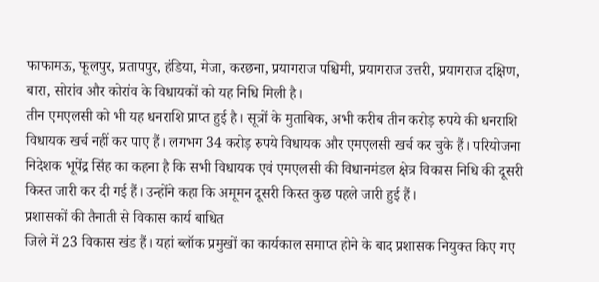फाफामऊ, फूलपुर, प्रतापपुर, हंडिया, मेजा, करछना, प्रयागराज पश्चिमी, प्रयागराज उत्तरी, प्रयागराज दक्षिण, बारा, सोरांव और कोरांव के विधायकों को यह निधि मिली है।
तीन एमएलसी को भी यह धनराशि प्राप्त हुई है। सूत्रों के मुताबिक, अभी करीब तीन करोड़ रुपये की धनराशि विधायक खर्च नहीं कर पाए हैं। लगभग 34 करोड़ रुपये विधायक और एमएलसी खर्च कर चुके हैं। परियोजना निदेशक भूपेंद्र सिंह का कहना है कि सभी विधायक एवं एमएलसी की विधानमंडल क्षेत्र विकास निधि की दूसरी किस्त जारी कर दी गई हैं। उन्होंने कहा कि अमूमन दूसरी किस्त कुछ पहले जारी हुई हैं।
प्रशासकों की तैनाती से विकास कार्य बाधित
जिले में 23 विकास खंड हैं। यहां ब्लॉक प्रमुखों का कार्यकाल समाप्त होने के बाद प्रशासक नियुक्त किए गए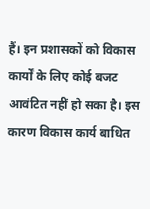हैं। इन प्रशासकों को विकास कार्यों के लिए कोई बजट आवंटित नहीं हो सका है। इस कारण विकास कार्य बाधित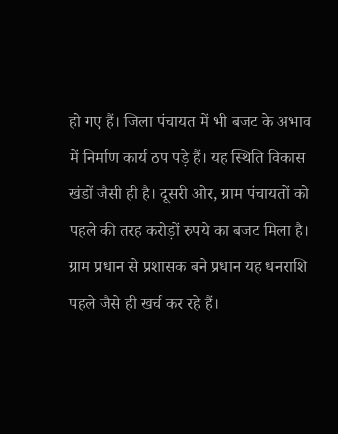हो गए हैं। जिला पंचायत में भी बजट के अभाव में निर्माण कार्य ठप पड़े हैं। यह स्थिति विकास खंडों जैसी ही है। दूसरी ओर, ग्राम पंचायतों को पहले की तरह करोड़ों रुपये का बजट मिला है। ग्राम प्रधान से प्रशासक बने प्रधान यह धनराशि पहले जैसे ही खर्च कर रहे हैं।